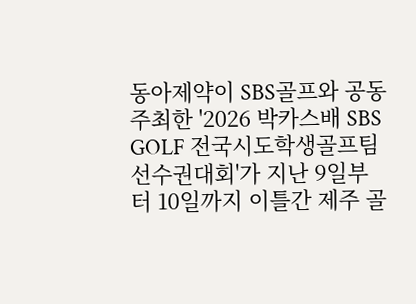동아제약이 SBS골프와 공동 주최한 '2026 박카스배 SBS GOLF 전국시도학생골프팀선수권대회'가 지난 9일부터 10일까지 이틀간 제주 골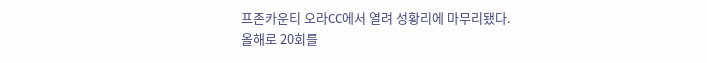프존카운티 오라CC에서 열려 성황리에 마무리됐다.
올해로 20회를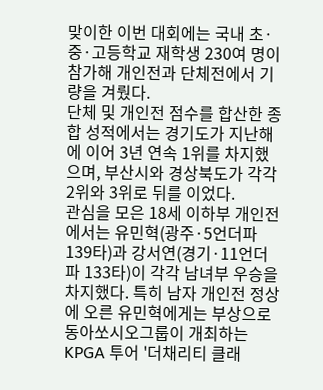맞이한 이번 대회에는 국내 초·중·고등학교 재학생 230여 명이 참가해 개인전과 단체전에서 기량을 겨뤘다.
단체 및 개인전 점수를 합산한 종합 성적에서는 경기도가 지난해에 이어 3년 연속 1위를 차지했으며, 부산시와 경상북도가 각각 2위와 3위로 뒤를 이었다.
관심을 모은 18세 이하부 개인전에서는 유민혁(광주·5언더파 139타)과 강서연(경기·11언더파 133타)이 각각 남녀부 우승을 차지했다. 특히 남자 개인전 정상에 오른 유민혁에게는 부상으로 동아쏘시오그룹이 개최하는 KPGA 투어 '더채리티 클래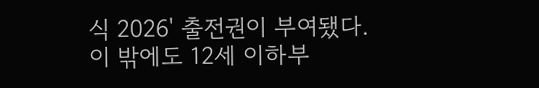식 2026' 출전권이 부여됐다.
이 밖에도 12세 이하부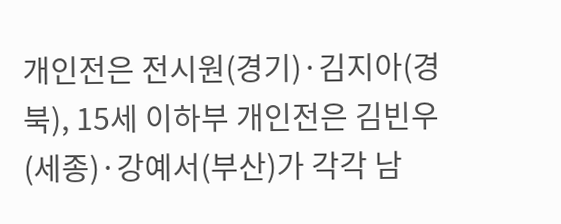개인전은 전시원(경기)·김지아(경북), 15세 이하부 개인전은 김빈우(세종)·강예서(부산)가 각각 남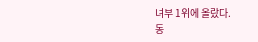녀부 1위에 올랐다.
동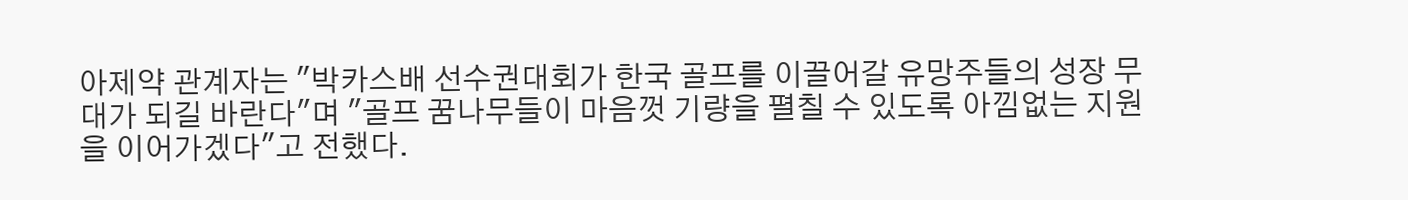아제약 관계자는 "박카스배 선수권대회가 한국 골프를 이끌어갈 유망주들의 성장 무대가 되길 바란다"며 "골프 꿈나무들이 마음껏 기량을 펼칠 수 있도록 아낌없는 지원을 이어가겠다"고 전했다.